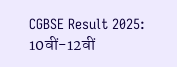CGBSE Result 2025: 10वीं-12वीं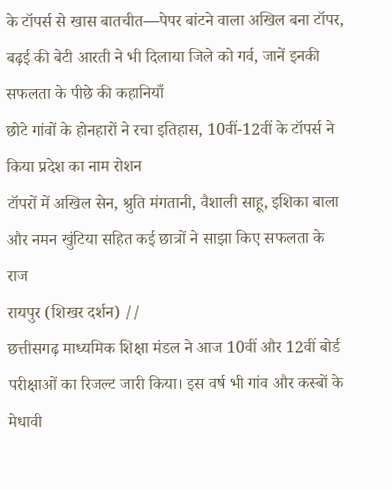के टॉपर्स से खास बातचीत—पेपर बांटने वाला अखिल बना टॉपर, बढ़ई की बेटी आरती ने भी दिलाया जिले को गर्व, जानें इनकी सफलता के पीछे की कहानियाँ
छोटे गांवों के होनहारों ने रचा इतिहास, 10वीं-12वीं के टॉपर्स ने किया प्रदेश का नाम रोशन
टॉपरों में अखिल सेन, श्रुति मंगतानी, वैशाली साहू, इशिका बाला और नमन खुंटिया सहित कई छात्रों ने साझा किए सफलता के राज
रायपुर (शिखर दर्शन) //
छत्तीसगढ़ माध्यमिक शिक्षा मंडल ने आज 10वीं और 12वीं बोर्ड परीक्षाओं का रिजल्ट जारी किया। इस वर्ष भी गांव और कस्बों के मेधावी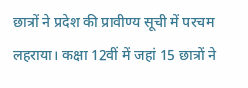छात्रों ने प्रदेश की प्रावीण्य सूची में परचम लहराया। कक्षा 12वीं में जहां 15 छात्रों ने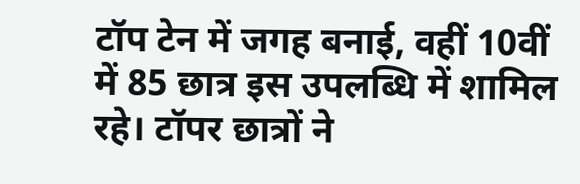टॉप टेन में जगह बनाई, वहीं 10वीं में 85 छात्र इस उपलब्धि में शामिल रहे। टॉपर छात्रों ने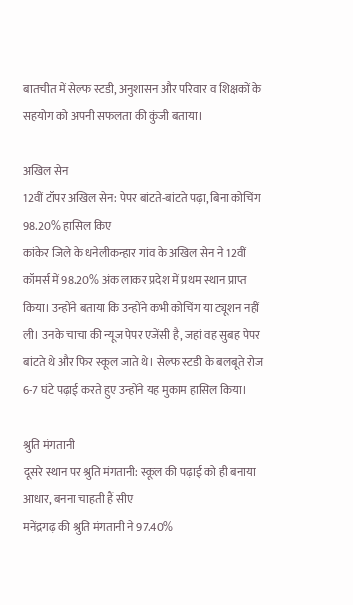बातचीत में सेल्फ स्टडी, अनुशासन और परिवार व शिक्षकों के सहयोग को अपनी सफलता की कुंजी बताया।

अखिल सेन
12वीं टॉपर अखिल सेन: पेपर बांटते-बांटते पढ़ा, बिना कोचिंग 98.20% हासिल किए
कांकेर जिले के धनेलीकन्हार गांव के अखिल सेन ने 12वीं कॉमर्स में 98.20% अंक लाकर प्रदेश में प्रथम स्थान प्राप्त किया। उन्होंने बताया कि उन्होंने कभी कोचिंग या ट्यूशन नहीं ली। उनके चाचा की न्यूज पेपर एजेंसी है, जहां वह सुबह पेपर बांटते थे और फिर स्कूल जाते थे। सेल्फ स्टडी के बलबूते रोज 6-7 घंटे पढ़ाई करते हुए उन्होंने यह मुकाम हासिल किया।

श्रुति मंगतानी
दूसरे स्थान पर श्रुति मंगतानी: स्कूल की पढ़ाई को ही बनाया आधार, बनना चाहती हैं सीए
मनेंद्रगढ़ की श्रुति मंगतानी ने 97.40%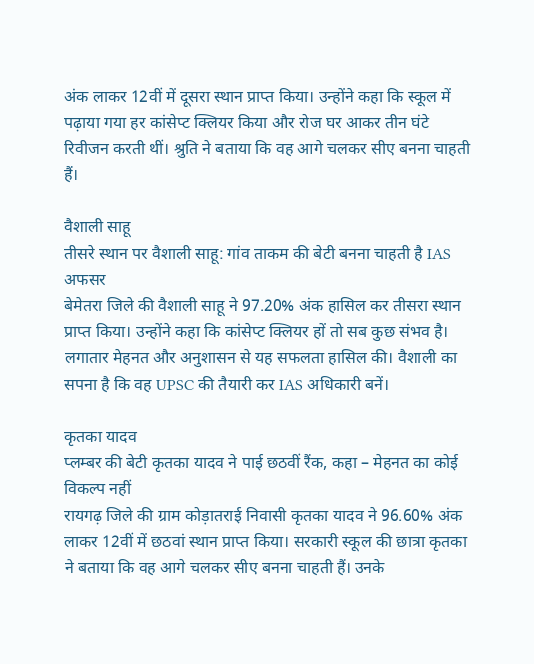अंक लाकर 12वीं में दूसरा स्थान प्राप्त किया। उन्होंने कहा कि स्कूल में पढ़ाया गया हर कांसेप्ट क्लियर किया और रोज घर आकर तीन घंटे रिवीजन करती थीं। श्रुति ने बताया कि वह आगे चलकर सीए बनना चाहती हैं।

वैशाली साहू
तीसरे स्थान पर वैशाली साहू: गांव ताकम की बेटी बनना चाहती है IAS अफसर
बेमेतरा जिले की वैशाली साहू ने 97.20% अंक हासिल कर तीसरा स्थान प्राप्त किया। उन्होंने कहा कि कांसेप्ट क्लियर हों तो सब कुछ संभव है। लगातार मेहनत और अनुशासन से यह सफलता हासिल की। वैशाली का सपना है कि वह UPSC की तैयारी कर IAS अधिकारी बनें।

कृतका यादव
प्लम्बर की बेटी कृतका यादव ने पाई छठवीं रैंक, कहा – मेहनत का कोई विकल्प नहीं
रायगढ़ जिले की ग्राम कोड़ातराई निवासी कृतका यादव ने 96.60% अंक लाकर 12वीं में छठवां स्थान प्राप्त किया। सरकारी स्कूल की छात्रा कृतका ने बताया कि वह आगे चलकर सीए बनना चाहती हैं। उनके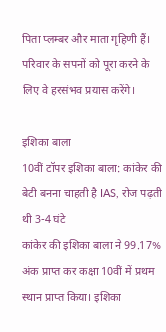पिता प्लम्बर और माता गृहिणी हैं। परिवार के सपनों को पूरा करने के लिए वे हरसंभव प्रयास करेंगे।

इशिका बाला
10वीं टॉपर इशिका बाला: कांकेर की बेटी बनना चाहती है IAS, रोज पढ़ती थी 3-4 घंटे
कांकेर की इशिका बाला ने 99.17% अंक प्राप्त कर कक्षा 10वीं में प्रथम स्थान प्राप्त किया। इशिका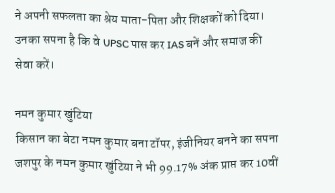ने अपनी सफलता का श्रेय माता-पिता और शिक्षकों को दिया। उनका सपना है कि वे UPSC पास कर IAS बनें और समाज की सेवा करें।

नमन कुमार खुंटिया
किसान का बेटा नमन कुमार बना टॉपर, इंजीनियर बनने का सपना
जशपुर के नमन कुमार खुंटिया ने भी 99.17% अंक प्राप्त कर 10वीं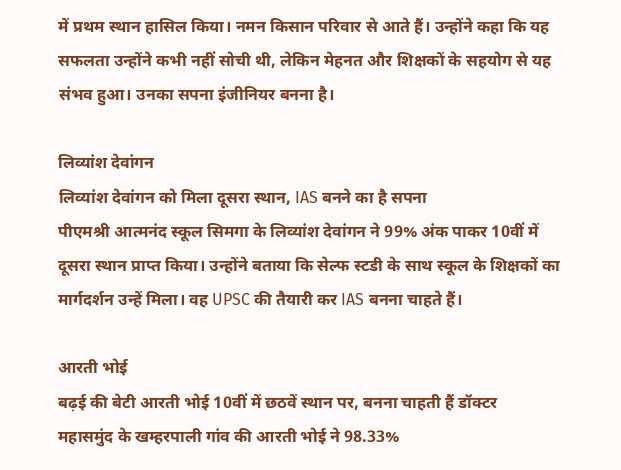में प्रथम स्थान हासिल किया। नमन किसान परिवार से आते हैं। उन्होंने कहा कि यह सफलता उन्होंने कभी नहीं सोची थी, लेकिन मेहनत और शिक्षकों के सहयोग से यह संभव हुआ। उनका सपना इंजीनियर बनना है।

लिव्यांश देवांगन
लिव्यांश देवांगन को मिला दूसरा स्थान, IAS बनने का है सपना
पीएमश्री आत्मनंद स्कूल सिमगा के लिव्यांश देवांगन ने 99% अंक पाकर 10वीं में दूसरा स्थान प्राप्त किया। उन्होंने बताया कि सेल्फ स्टडी के साथ स्कूल के शिक्षकों का मार्गदर्शन उन्हें मिला। वह UPSC की तैयारी कर IAS बनना चाहते हैं।

आरती भोई
बढ़ई की बेटी आरती भोई 10वीं में छठवें स्थान पर, बनना चाहती हैं डॉक्टर
महासमुंद के खम्हरपाली गांव की आरती भोई ने 98.33%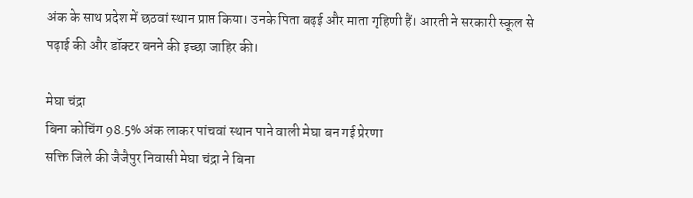अंक के साथ प्रदेश में छठवां स्थान प्राप्त किया। उनके पिता बढ़ई और माता गृहिणी हैं। आरती ने सरकारी स्कूल से पढ़ाई की और डॉक्टर बनने की इच्छा जाहिर की।

मेघा चंद्रा
बिना कोचिंग 98.5% अंक लाकर पांचवां स्थान पाने वाली मेघा बन गई प्रेरणा
सक्ति जिले की जैजैपुर निवासी मेघा चंद्रा ने बिना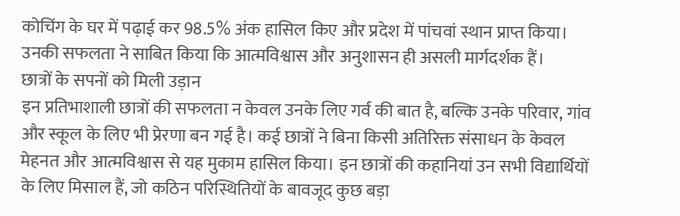कोचिंग के घर में पढ़ाई कर 98.5% अंक हासिल किए और प्रदेश में पांचवां स्थान प्राप्त किया। उनकी सफलता ने साबित किया कि आत्मविश्वास और अनुशासन ही असली मार्गदर्शक हैं।
छात्रों के सपनों को मिली उड़ान
इन प्रतिभाशाली छात्रों की सफलता न केवल उनके लिए गर्व की बात है, बल्कि उनके परिवार, गांव और स्कूल के लिए भी प्रेरणा बन गई है। कई छात्रों ने बिना किसी अतिरिक्त संसाधन के केवल मेहनत और आत्मविश्वास से यह मुकाम हासिल किया। इन छात्रों की कहानियां उन सभी विद्यार्थियों के लिए मिसाल हैं, जो कठिन परिस्थितियों के बावजूद कुछ बड़ा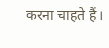करना चाहते हैं।